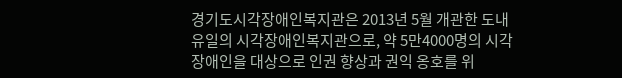경기도시각장애인복지관은 2013년 5월 개관한 도내 유일의 시각장애인복지관으로, 약 5만4000명의 시각장애인을 대상으로 인권 향상과 권익 옹호를 위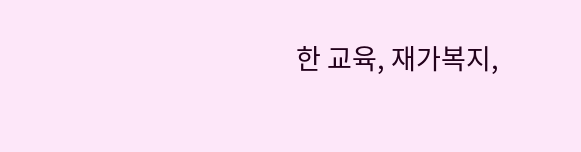한 교육, 재가복지,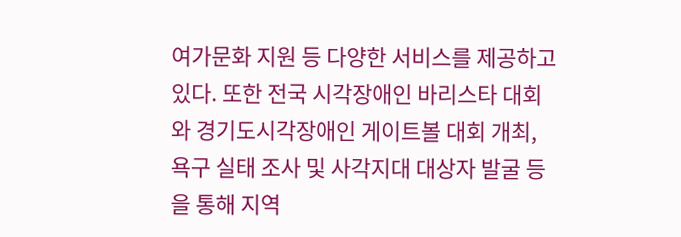여가문화 지원 등 다양한 서비스를 제공하고 있다. 또한 전국 시각장애인 바리스타 대회와 경기도시각장애인 게이트볼 대회 개최, 욕구 실태 조사 및 사각지대 대상자 발굴 등을 통해 지역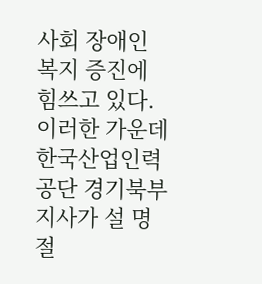사회 장애인 복지 증진에 힘쓰고 있다.
이러한 가운데 한국산업인력공단 경기북부지사가 설 명절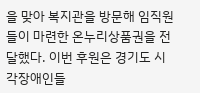을 맞아 복지관을 방문해 임직원들이 마련한 온누리상품권을 전달했다. 이번 후원은 경기도 시각장애인들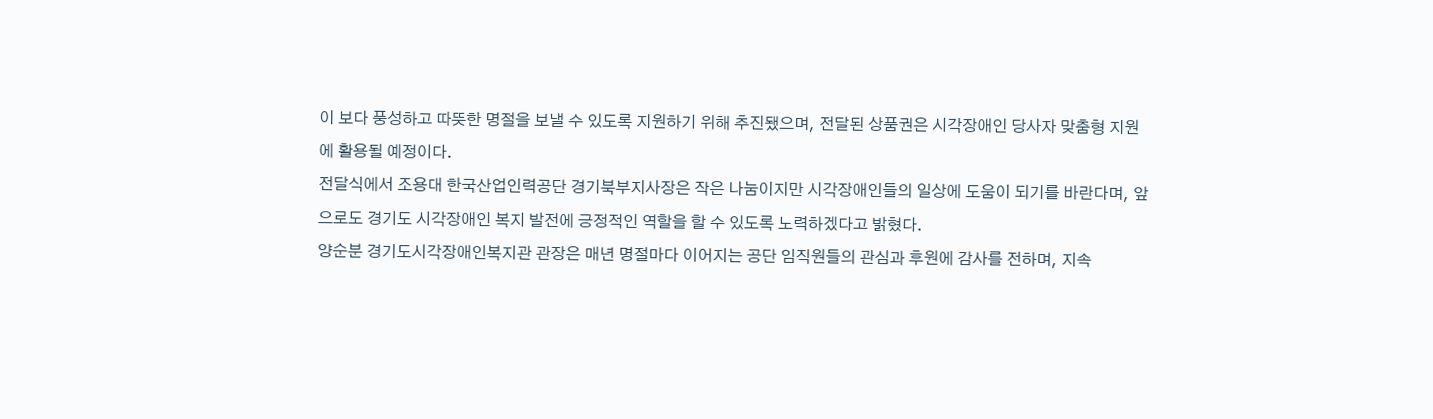이 보다 풍성하고 따뜻한 명절을 보낼 수 있도록 지원하기 위해 추진됐으며, 전달된 상품권은 시각장애인 당사자 맞춤형 지원에 활용될 예정이다.
전달식에서 조용대 한국산업인력공단 경기북부지사장은 작은 나눔이지만 시각장애인들의 일상에 도움이 되기를 바란다며, 앞으로도 경기도 시각장애인 복지 발전에 긍정적인 역할을 할 수 있도록 노력하겠다고 밝혔다.
양순분 경기도시각장애인복지관 관장은 매년 명절마다 이어지는 공단 임직원들의 관심과 후원에 감사를 전하며, 지속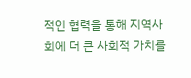적인 협력을 통해 지역사회에 더 큰 사회적 가치를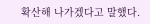확산해 나가겠다고 말했다.